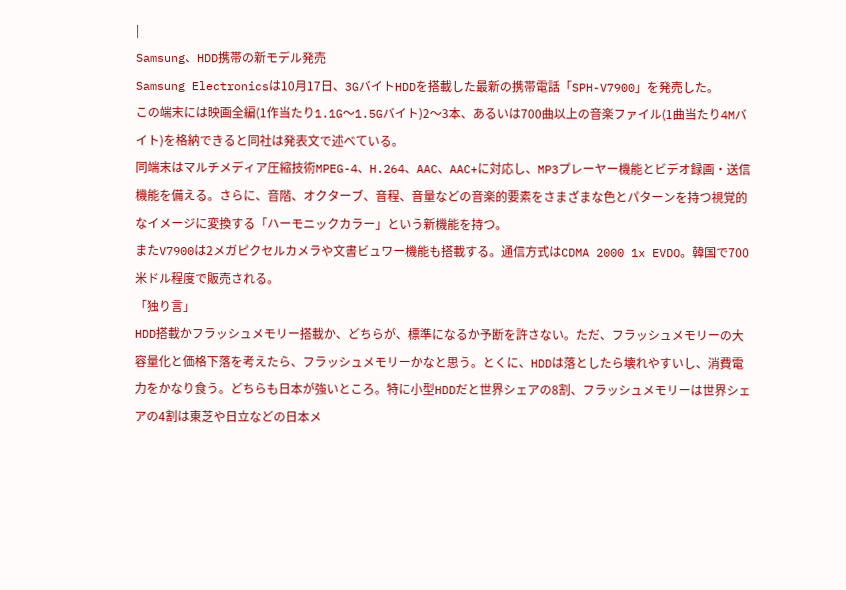|
Samsung、HDD携帯の新モデル発売
Samsung Electronicsは10月17日、3GバイトHDDを搭載した最新の携帯電話「SPH-V7900」を発売した。
この端末には映画全編(1作当たり1.1G〜1.5Gバイト)2〜3本、あるいは700曲以上の音楽ファイル(1曲当たり4Mバイト)を格納できると同社は発表文で述べている。
同端末はマルチメディア圧縮技術MPEG-4、H.264、AAC、AAC+に対応し、MP3プレーヤー機能とビデオ録画・送信機能を備える。さらに、音階、オクターブ、音程、音量などの音楽的要素をさまざまな色とパターンを持つ視覚的なイメージに変換する「ハーモニックカラー」という新機能を持つ。
またV7900は2メガピクセルカメラや文書ビュワー機能も搭載する。通信方式はCDMA 2000 1x EVDO。韓国で700米ドル程度で販売される。
「独り言」
HDD搭載かフラッシュメモリー搭載か、どちらが、標準になるか予断を許さない。ただ、フラッシュメモリーの大容量化と価格下落を考えたら、フラッシュメモリーかなと思う。とくに、HDDは落としたら壊れやすいし、消費電力をかなり食う。どちらも日本が強いところ。特に小型HDDだと世界シェアの8割、フラッシュメモリーは世界シェアの4割は東芝や日立などの日本メ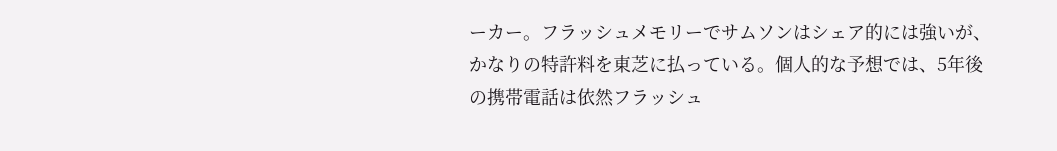ーカー。フラッシュメモリーでサムソンはシェア的には強いが、かなりの特許料を東芝に払っている。個人的な予想では、5年後の携帯電話は依然フラッシュ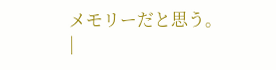メモリーだと思う。
|